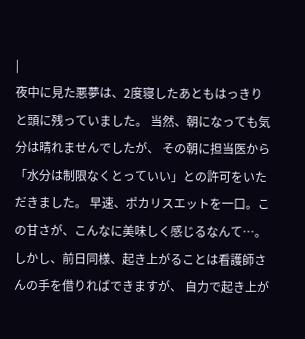|
夜中に見た悪夢は、2度寝したあともはっきりと頭に残っていました。 当然、朝になっても気分は晴れませんでしたが、 その朝に担当医から「水分は制限なくとっていい」との許可をいただきました。 早速、ポカリスエットを一口。この甘さが、こんなに美味しく感じるなんて…。 しかし、前日同様、起き上がることは看護師さんの手を借りればできますが、 自力で起き上が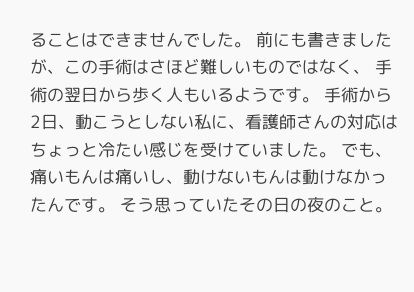ることはできませんでした。 前にも書きましたが、この手術はさほど難しいものではなく、 手術の翌日から歩く人もいるようです。 手術から2日、動こうとしない私に、看護師さんの対応はちょっと冷たい感じを受けていました。 でも、痛いもんは痛いし、動けないもんは動けなかったんです。 そう思っていたその日の夜のこと。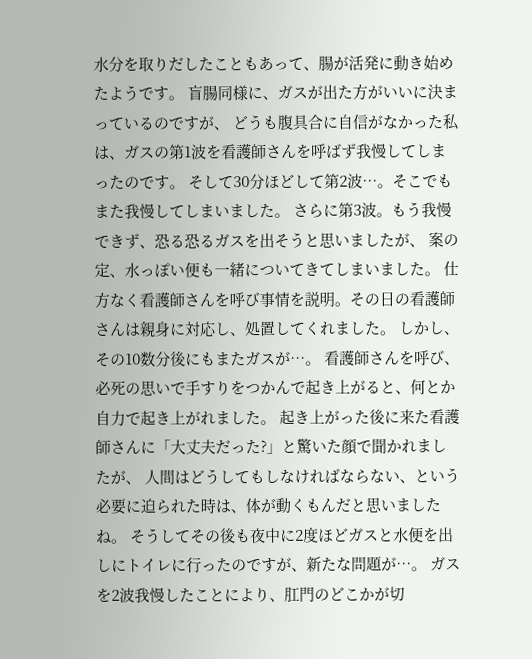水分を取りだしたこともあって、腸が活発に動き始めたようです。 盲腸同様に、ガスが出た方がいいに決まっているのですが、 どうも腹具合に自信がなかった私は、ガスの第1波を看護師さんを呼ばず我慢してしまったのです。 そして30分ほどして第2波…。そこでもまた我慢してしまいました。 さらに第3波。もう我慢できず、恐る恐るガスを出そうと思いましたが、 案の定、水っぽい便も一緒についてきてしまいました。 仕方なく看護師さんを呼び事情を説明。その日の看護師さんは親身に対応し、処置してくれました。 しかし、その10数分後にもまたガスが…。 看護師さんを呼び、必死の思いで手すりをつかんで起き上がると、何とか自力で起き上がれました。 起き上がった後に来た看護師さんに「大丈夫だった?」と驚いた顔で聞かれましたが、 人間はどうしてもしなければならない、という必要に迫られた時は、体が動くもんだと思いましたね。 そうしてその後も夜中に2度ほどガスと水便を出しにトイレに行ったのですが、新たな問題が…。 ガスを2波我慢したことにより、肛門のどこかが切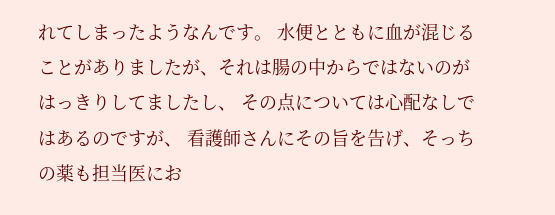れてしまったようなんです。 水便とともに血が混じることがありましたが、それは腸の中からではないのがはっきりしてましたし、 その点については心配なしではあるのですが、 看護師さんにその旨を告げ、そっちの薬も担当医にお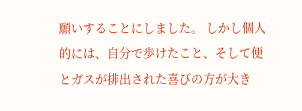願いすることにしました。 しかし個人的には、自分で歩けたこと、そして便とガスが排出された喜びの方が大き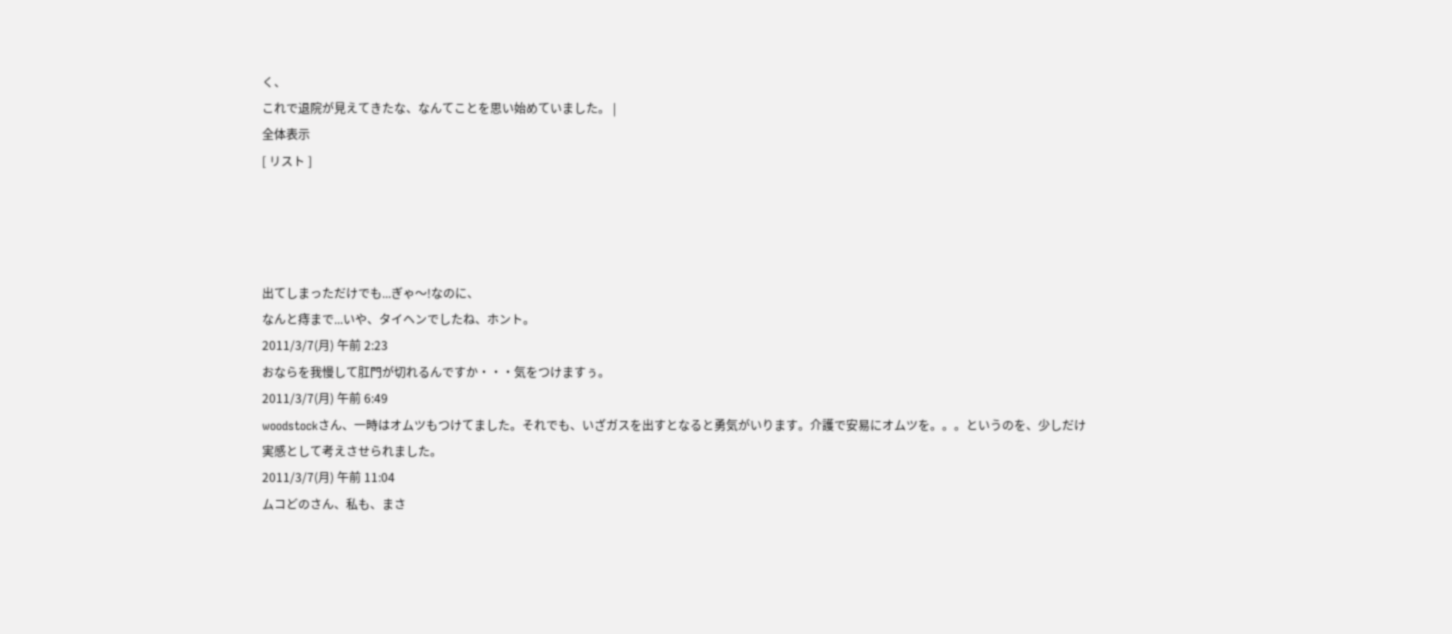く、
これで退院が見えてきたな、なんてことを思い始めていました。 |
全体表示
[ リスト ]




出てしまっただけでも...ぎゃ〜!なのに、
なんと痔まで...いや、タイヘンでしたね、ホント。
2011/3/7(月) 午前 2:23
おならを我慢して肛門が切れるんですか・・・気をつけますぅ。
2011/3/7(月) 午前 6:49
woodstockさん、一時はオムツもつけてました。それでも、いざガスを出すとなると勇気がいります。介護で安易にオムツを。。。というのを、少しだけ実感として考えさせられました。
2011/3/7(月) 午前 11:04
ムコどのさん、私も、まさ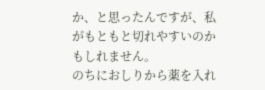か、と思ったんですが、私がもともと切れやすいのかもしれません。
のちにおしりから薬を入れ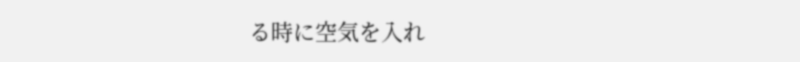る時に空気を入れ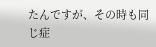たんですが、その時も同じ症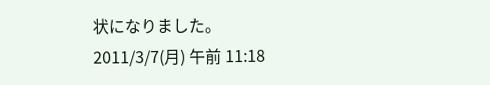状になりました。
2011/3/7(月) 午前 11:18